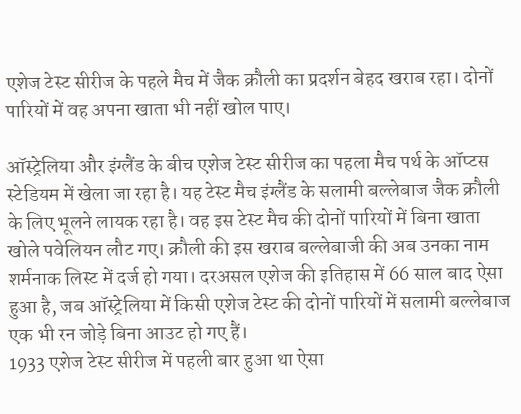एशेज टेस्ट सीरीज के पहले मैच में जैक क्रौली का प्रदर्शन बेहद खराब रहा। दोनों पारियों में वह अपना खाता भी नहीं खोल पाए।

ऑस्ट्रेलिया और इंग्लैंड के बीच एशेज टेस्ट सीरीज का पहला मैच पर्थ के ऑप्टस स्टेडियम में खेला जा रहा है। यह टेस्ट मैच इंग्लैंड के सलामी बल्लेबाज जैक क्रौली के लिए भूलने लायक रहा है। वह इस टेस्ट मैच की दोनों पारियों में बिना खाता खोले पवेलियन लौट गए। क्रौली की इस खराब बल्लेबाजी की अब उनका नाम शर्मनाक लिस्ट में दर्ज हो गया। दरअसल एशेज की इतिहास में 66 साल बाद ऐसा हुआ है, जब ऑस्ट्रेलिया में किसी एशेज टेस्ट की दोनों पारियों में सलामी बल्लेबाज एक भी रन जोड़े बिना आउट हो गए हैं।
1933 एशेज टेस्ट सीरीज में पहली बार हुआ था ऐसा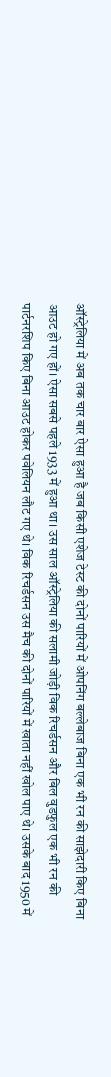ऑस्ट्रेलिया में अब तक चार बार ऐसा हुआ है जब किसी एशेज टेस्ट की दोनों पारियों में ओपनिंग बल्लेबाज बिना एक भी रन की साझेदारी किए बिना आउट हो गए हों। ऐसा सबसे पहले 1933 में हुआ था। उस साल ऑस्ट्रेलिया की सलामी जोड़ी विक रिचर्डसन और बिल वुडफुल एक भी रन की पार्टनरशिप किए बिना आउट होकर पवेलियन लौट गए थे। विक रिचर्डसन उस मैच की दोनों पारियों में खाता नहीं खोल पाए थे। उसके बाद 1950 में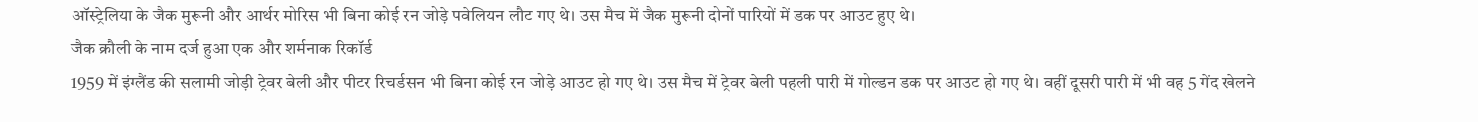ऑस्ट्रेलिया के जैक मुरूनी और आर्थर मोरिस भी बिना कोई रन जोड़े पवेलियन लौट गए थे। उस मैच में जैक मुरूनी दोनों पारियों में डक पर आउट हुए थे।
जैक क्रौली के नाम दर्ज हुआ एक और शर्मनाक रिकॉर्ड
1959 में इंग्लैंड की सलामी जोड़ी ट्रेवर बेली और पीटर रिचर्डसन भी बिना कोई रन जोड़े आउट हो गए थे। उस मैच में ट्रेवर बेली पहली पारी में गोल्डन डक पर आउट हो गए थे। वहीं दूसरी पारी में भी वह 5 गेंद खेलने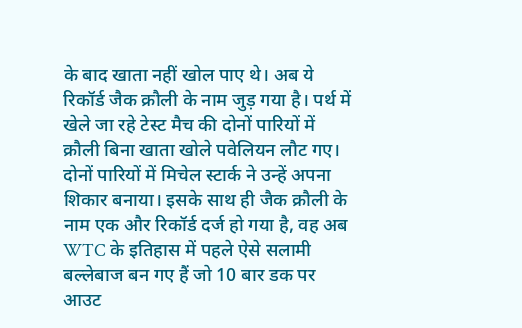के बाद खाता नहीं खोल पाए थे। अब ये रिकॉर्ड जैक क्रौली के नाम जुड़ गया है। पर्थ में खेले जा रहे टेस्ट मैच की दोनों पारियों में क्रौली बिना खाता खोले पवेलियन लौट गए। दोनों पारियों में मिचेल स्टार्क ने उन्हें अपना शिकार बनाया। इसके साथ ही जैक क्रौली के नाम एक और रिकॉर्ड दर्ज हो गया है, वह अब WTC के इतिहास में पहले ऐसे सलामी बल्लेबाज बन गए हैं जो 10 बार डक पर आउट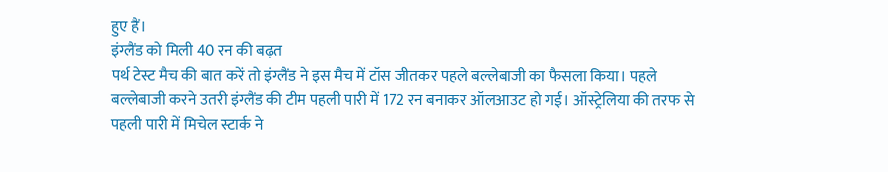हुए हैं।
इंग्लैंड को मिली 40 रन की बढ़त
पर्थ टेस्ट मैच की बात करें तो इंग्लैंड ने इस मैच में टॉस जीतकर पहले बल्लेबाजी का फैसला किया। पहले बल्लेबाजी करने उतरी इंग्लैंड की टीम पहली पारी में 172 रन बनाकर ऑलआउट हो गई। ऑस्ट्रेलिया की तरफ से पहली पारी में मिचेल स्टार्क ने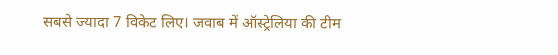सबसे ज्यादा 7 विकेट लिए। जवाब में ऑस्ट्रेलिया की टीम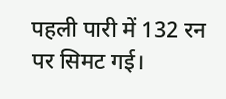पहली पारी में 132 रन पर सिमट गई।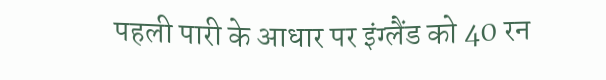पहली पारी के आधार पर इंग्लैंड को 40 रन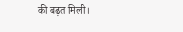की बढ़त मिली।